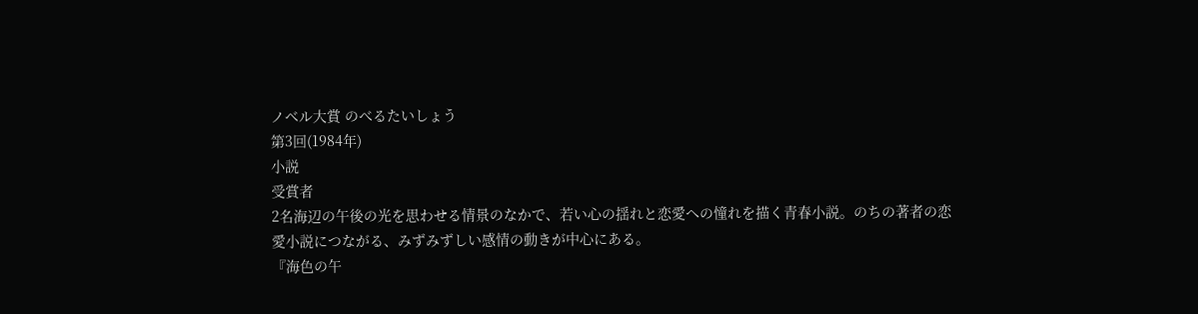ノベル大賞 のべるたいしょう
第3回(1984年)
小説
受賞者
2名海辺の午後の光を思わせる情景のなかで、若い心の揺れと恋愛への憧れを描く青春小説。のちの著者の恋愛小説につながる、みずみずしい感情の動きが中心にある。
『海色の午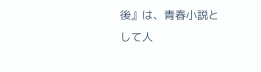後』は、青春小説として人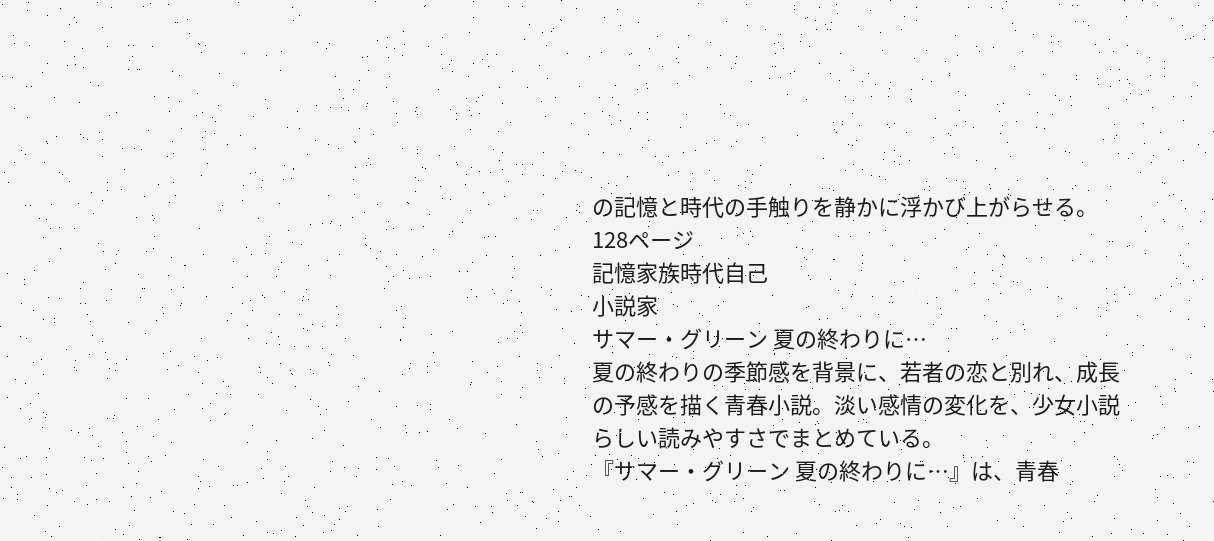の記憶と時代の手触りを静かに浮かび上がらせる。
128ページ
記憶家族時代自己
小説家
サマー・グリーン 夏の終わりに…
夏の終わりの季節感を背景に、若者の恋と別れ、成長の予感を描く青春小説。淡い感情の変化を、少女小説らしい読みやすさでまとめている。
『サマー・グリーン 夏の終わりに…』は、青春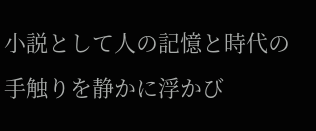小説として人の記憶と時代の手触りを静かに浮かび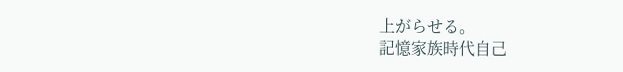上がらせる。
記憶家族時代自己